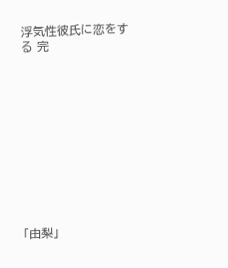浮気性彼氏に恋をする 完











「由梨」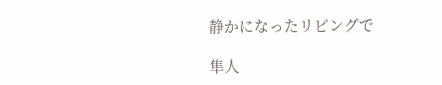静かになったリビングで

隼人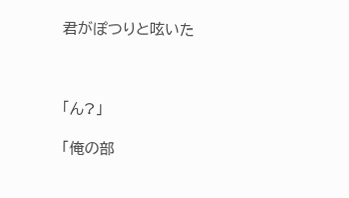君がぽつりと呟いた



「ん?」

「俺の部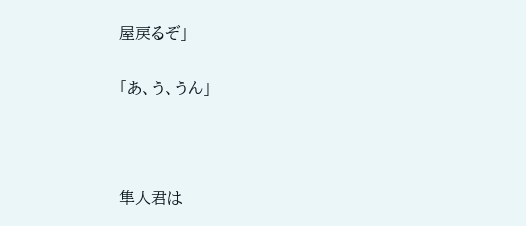屋戻るぞ」

「あ、う、うん」



隼人君は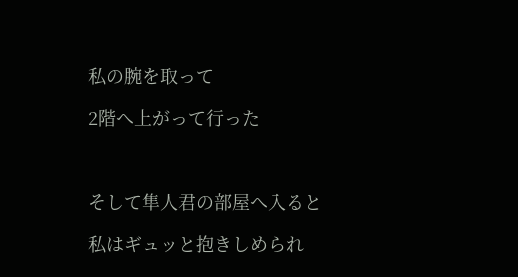私の腕を取って

2階へ上がって行った



そして隼人君の部屋へ入ると

私はギュッと抱きしめられ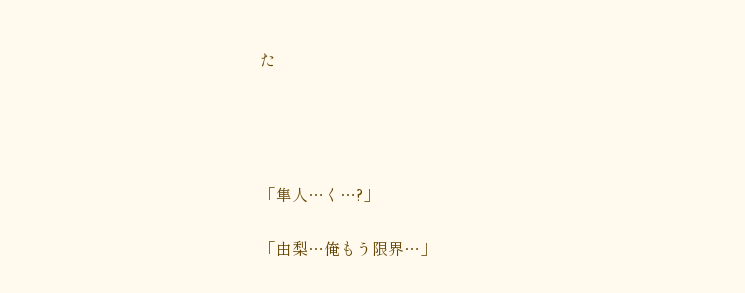た




「隼人…く…?」

「由梨…俺もう限界…」